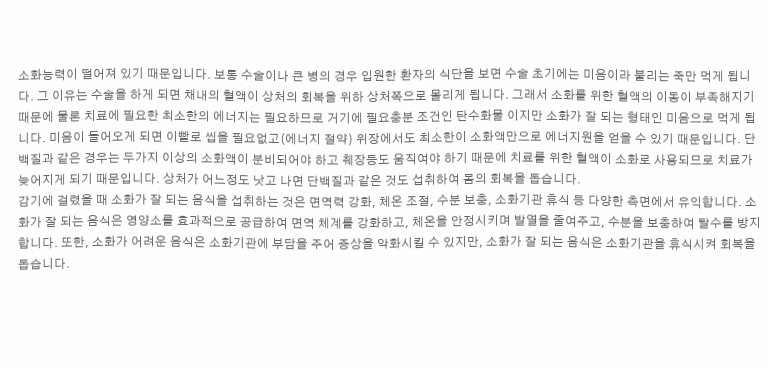소화능력이 떨어져 있기 때문입니다. 보통 수술이나 큰 병의 경우 입원한 환자의 식단을 보면 수술 초기에는 미음이라 불리는 죽만 먹게 됩니다. 그 이유는 수술을 하게 되면 채내의 혈액이 상처의 회복을 위하 상처쪽으로 몰리게 됩니다. 그래서 소화를 위한 혈액의 이동이 부족해지기 때문에 물론 치료에 필요한 최소한의 에너지는 필요하므로 거기에 필요충분 조건인 탄수화물 이지만 소화가 잘 되는 형태인 미음으로 먹게 됩니다. 미음이 들어오게 되면 이빨로 씹을 필요없고(에너지 절약) 위장에서도 최소한이 소화액만으로 에너지원을 얻을 수 있기 때문입니다. 단백질과 같은 경우는 두가지 이상의 소화액이 분비되어야 하고 췌장등도 움직여야 하기 때문에 치료를 위한 혈액이 소화로 사용되므로 치료가 늦어지게 되기 때문입니다. 상처가 어느정도 낫고 나면 단백질과 같은 것도 섭취하여 몸의 회복을 돕습니다.
감기에 걸렸을 때 소화가 잘 되는 음식을 섭취하는 것은 면역력 강화, 체온 조절, 수분 보충, 소화기관 휴식 등 다양한 측면에서 유익합니다. 소화가 잘 되는 음식은 영양소를 효과적으로 공급하여 면역 체계를 강화하고, 체온을 안정시키며 발열을 줄여주고, 수분을 보충하여 탈수를 방지합니다. 또한, 소화가 어려운 음식은 소화기관에 부담을 주어 증상을 악화시킬 수 있지만, 소화가 잘 되는 음식은 소화기관을 휴식시켜 회복을 돕습니다.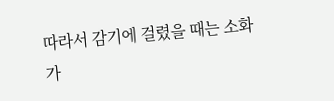따라서 감기에 걸렸을 때는 소화가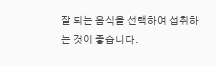잘 되는 음식을 선택하여 섭취하는 것이 좋습니다.